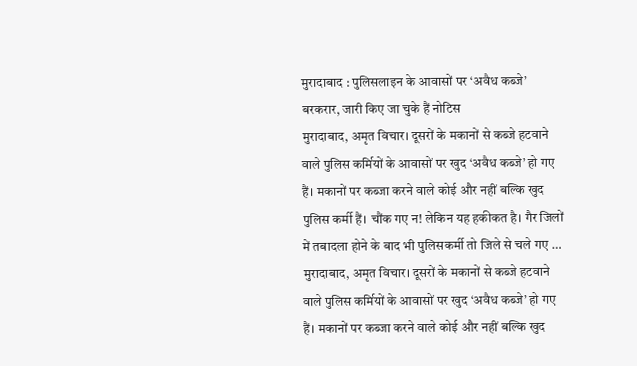मुरादाबाद : पुलिसलाइन के आवासों पर ‘अवैध कब्जे’ बरकरार, जारी किए जा चुके हैं नोटिस
मुरादाबाद, अमृत विचार। दूसरों के मकानों से कब्जे हटवाने वाले पुलिस कर्मियों के आवासों पर खुद ‘अवैध कब्जे’ हो गए हैं। मकानों पर कब्जा करने वाले कोई और नहीं बल्कि खुद पुलिस कर्मी हैं। चौंक गए न! लेकिन यह हकीकत है। गैर जिलों में तबादला होने के बाद भी पुलिसकर्मी तो जिले से चले गए …
मुरादाबाद, अमृत विचार। दूसरों के मकानों से कब्जे हटवाने वाले पुलिस कर्मियों के आवासों पर खुद ‘अवैध कब्जे’ हो गए हैं। मकानों पर कब्जा करने वाले कोई और नहीं बल्कि खुद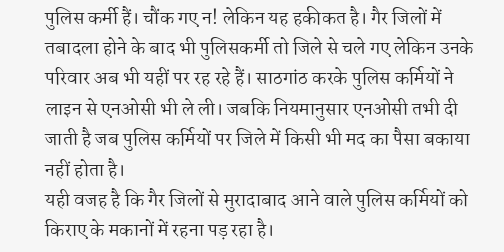पुलिस कर्मी हैं। चौंक गए न! लेकिन यह हकीकत है। गैर जिलों में तबादला होने के बाद भी पुलिसकर्मी तो जिले से चले गए लेकिन उनके परिवार अब भी यहीं पर रह रहे हैं। साठगांठ करके पुलिस कर्मियों ने लाइन से एनओसी भी ले ली। जबकि नियमानुसार एनओसी तभी दी जाती है जब पुलिस कर्मियों पर जिले में किसी भी मद का पैसा बकाया नहीं होता है।
यही वजह है कि गैर जिलों से मुरादाबाद आने वाले पुलिस कर्मियों को किराए के मकानों में रहना पड़ रहा है।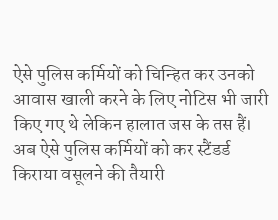ऐसे पुलिस कर्मियों को चिन्हित कर उनको आवास खाली करने के लिए नोटिस भी जारी किए गए थे लेकिन हालात जस के तस हैं। अब ऐसे पुलिस कर्मियों को कर स्टैंडर्ड किराया वसूलने की तैयारी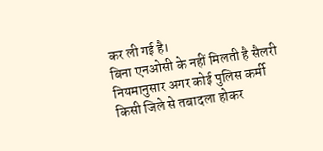कर ली गई है।
बिना एनओसी के नहीं मिलती है सैलरी
नियमानुसार अगर कोई पुलिस कर्मी किसी जिले से तबादला होकर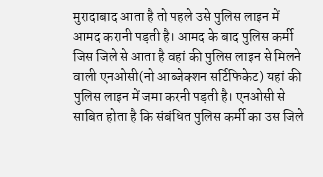मुरादाबाद आता है तो पहले उसे पुलिस लाइन में आमद करानी पड़ती है। आमद के बाद पुलिस कर्मी जिस जिले से आता है वहां की पुलिस लाइन से मिलने वाली एनओसी(नो आब्जेक्शन सर्टिफिकेट) यहां की पुलिस लाइन में जमा करनी पड़ती है। एनओसी से साबित होता है कि संबंधित पुलिस कर्मी का उस जिले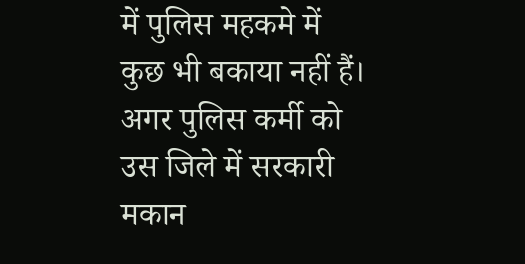में पुलिस महकमे में कुछ भी बकाया नहीं हैं। अगर पुलिस कर्मी को उस जिले में सरकारी मकान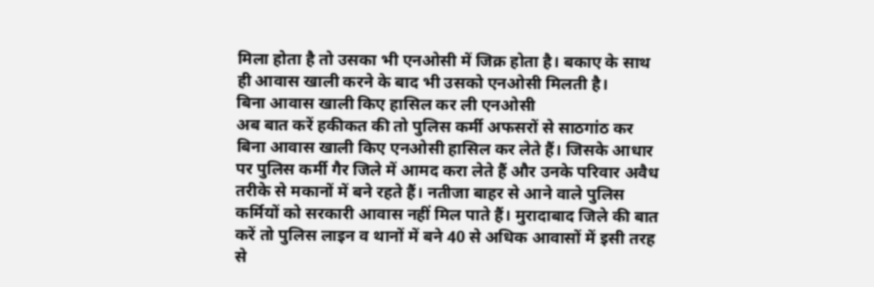मिला होता है तो उसका भी एनओसी में जिक्र होता है। बकाए के साथ ही आवास खाली करने के बाद भी उसको एनओसी मिलती है।
बिना आवास खाली किए हासिल कर ली एनओसी
अब बात करें हकीकत की तो पुलिस कर्मी अफसरों से साठगांठ कर बिना आवास खाली किए एनओसी हासिल कर लेते हैं। जिसके आधार पर पुलिस कर्मी गैर जिले में आमद करा लेते हैं और उनके परिवार अवैध तरीके से मकानों में बने रहते हैं। नतीजा बाहर से आने वाले पुलिस कर्मियों को सरकारी आवास नहीं मिल पाते हैं। मुरादाबाद जिले की बात करें तो पुलिस लाइन व थानों में बने 40 से अधिक आवासों में इसी तरह से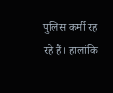पुलिस कर्मी रह रहे हैं। हालांकि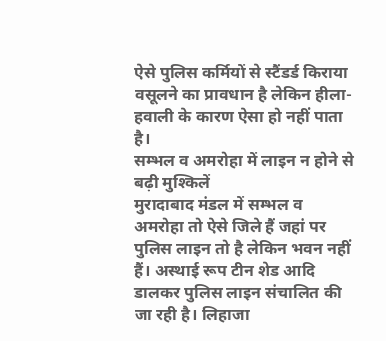ऐसे पुलिस कर्मियों से स्टैंडर्ड किराया वसूलने का प्रावधान है लेकिन हीला-हवाली के कारण ऐसा हो नहीं पाता है।
सम्भल व अमरोहा में लाइन न होने से बढ़ी मुश्किलें
मुरादाबाद मंडल में सम्भल व अमरोहा तो ऐसे जिले हैं जहां पर पुलिस लाइन तो है लेकिन भवन नहीं हैं। अस्थाई रूप टीन शेड आदि डालकर पुलिस लाइन संचालित की जा रही है। लिहाजा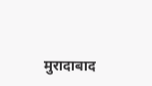मुरादाबाद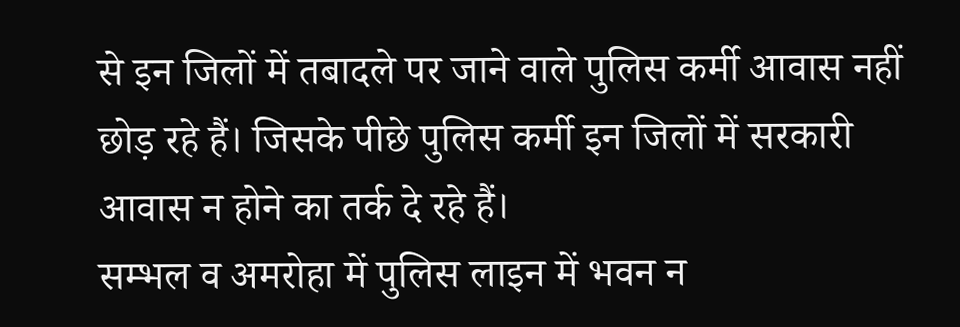से इन जिलों में तबादले पर जाने वाले पुलिस कर्मी आवास नहीं छोड़ रहे हैं। जिसके पीछे पुलिस कर्मी इन जिलों में सरकारी आवास न होने का तर्क दे रहे हैं।
सम्भल व अमरोहा में पुलिस लाइन में भवन न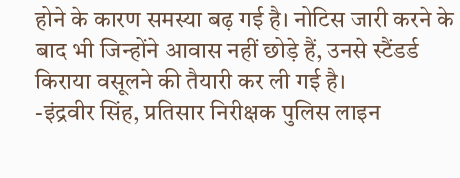होने के कारण समस्या बढ़ गई है। नोटिस जारी करने के बाद भी जिन्होंने आवास नहीं छोड़े हैं, उनसे स्टैंडर्ड किराया वसूलने की तैयारी कर ली गई है।
-इंद्रवीर सिंह, प्रतिसार निरीक्षक पुलिस लाइन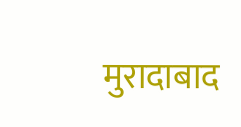मुरादाबाद